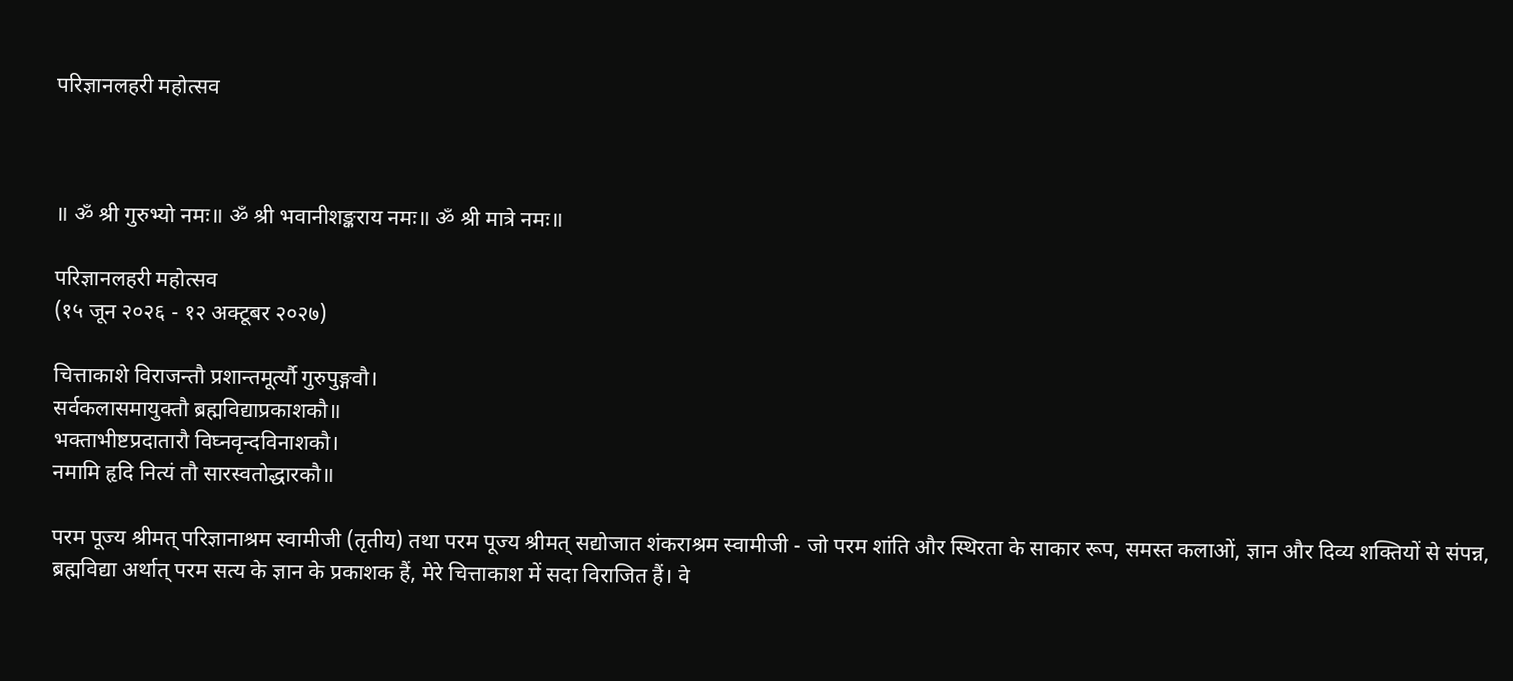परिज्ञानलहरी महोत्सव



॥ ॐ श्री गुरुभ्यो नमः॥ ॐ श्री भवानीशङ्कराय नमः॥ ॐ श्री मात्रे नमः॥

परिज्ञानलहरी महोत्सव
(१५ जून २०२६ - १२ अक्टूबर २०२७)

चित्ताकाशे विराजन्तौ प्रशान्तमूर्त्यौ गुरुपुङ्गवौ।
सर्वकलासमायुक्तौ ब्रह्मविद्याप्रकाशकौ॥
भक्ताभीष्टप्रदातारौ विघ्नवृन्दविनाशकौ।
नमामि हृदि नित्यं तौ सारस्वतोद्धारकौ॥

परम पूज्य श्रीमत् परिज्ञानाश्रम स्वामीजी (तृतीय) तथा परम पूज्य श्रीमत् सद्योजात शंकराश्रम स्वामीजी - जो परम शांति और स्थिरता के साकार रूप, समस्त कलाओं, ज्ञान और दिव्य शक्तियों से संपन्न, ब्रह्मविद्या अर्थात् परम सत्य के ज्ञान के प्रकाशक हैं, मेरे चित्ताकाश में सदा विराजित हैं। वे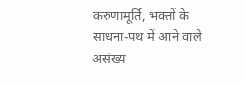करुणामूर्ति, भक्तों के साधना-पथ में आने वाले असंख्य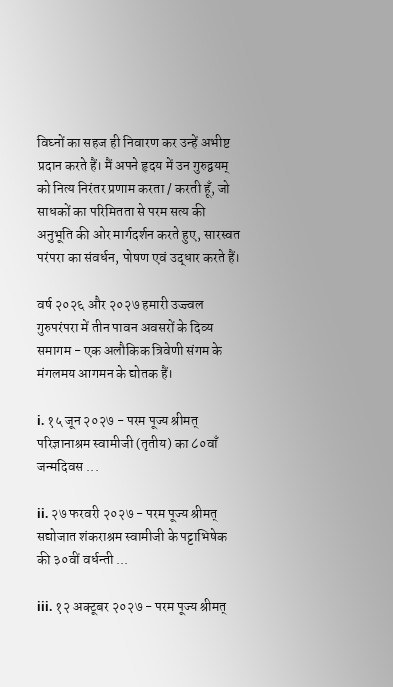विघ्नों का सहज ही निवारण कर उन्हें अभीष्ट प्रदान करते हैं। मैं अपने हृदय में उन गुरुद्वयम् को नित्य निरंतर प्रणाम करता / करती हूँ, जो साधकों का परिमितता से परम सत्य की अनुभूति की ओर मार्गदर्शन करते हुए, सारस्वत परंपरा का संवर्धन, पोषण एवं उद्धार करते हैं।

वर्ष २०२६ और २०२७ हमारी उज्ज्वल गुरुपरंपरा में तीन पावन अवसरों के दिव्य समागम - एक अलौकिक त्रिवेणी संगम के मंगलमय आगमन के द्योतक हैं।

i. १५ जून २०२७ - परम पूज्य श्रीमत् परिज्ञानाश्रम स्वामीजी (तृतीय) का ८०वाँ जन्मदिवस ...

ii. २७ फरवरी २०२७ - परम पूज्य श्रीमत् सद्योजात शंकराश्रम स्वामीजी के पट्टाभिषेक की ३०वीं वर्धन्ती ...

iii. १२ अक्टूबर २०२७ - परम पूज्य श्रीमत्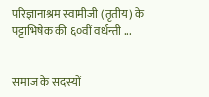परिज्ञानाश्रम स्वामीजी (तृतीय) के पट्टाभिषेक की ६०वीं वर्धन्ती ...


समाज के सदस्यों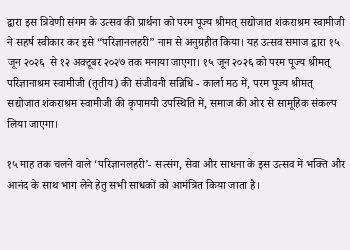द्वारा इस त्रिवेणी संगम के उत्सव की प्रार्थना को परम पूज्य श्रीमत् सद्योजात शंकराश्रम स्वामीजी ने सहर्ष स्वीकार कर इसे “परिज्ञानलहरी” नाम से अनुग्रहीत किया। यह उत्सव समाज द्वारा १५ जून २०२६  से १२ अक्टूबर २०२७ तक मनाया जाएगा। १५ जून २०२६ को परम पूज्य श्रीमत् परिज्ञानाश्रम स्वामीजी (तृतीय) की संजीवनी सन्निधि - कार्ला मठ में, परम पूज्य श्रीमत् सद्योजात शंकराश्रम स्वामीजी की कृपामयी उपस्थिति में, समाज की ओर से सामूहिक संकल्प लिया जाएगा।

१५ माह तक चलने वाले ‘परिज्ञानलहरी’- सत्संग, सेवा और साधना के इस उत्सव में भक्ति और आनंद के साथ भाग लेने हेतु सभी साधकों को आमंत्रित किया जाता है।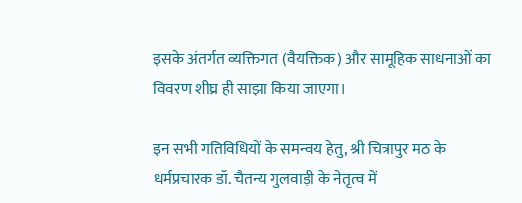इसके अंतर्गत व्यक्तिगत (वैयक्तिक) और सामूहिक साधनाओं का विवरण शीघ्र ही साझा किया जाएगा।

इन सभी गतिविधियों के समन्वय हेतु, श्री चित्रापुर मठ के धर्मप्रचारक डॉ. चैतन्य गुलवाड़ी के नेतृत्व में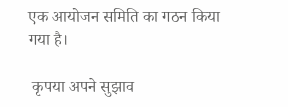एक आयोजन समिति का गठन किया गया है।

 कृपया अपने सुझाव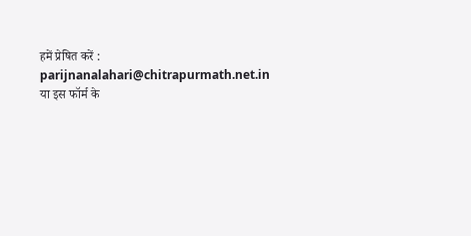हमें प्रेषित करें : parijnanalahari@chitrapurmath.net.in
या इस फॉर्म के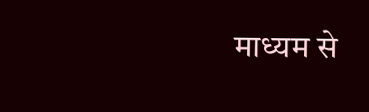माध्यम से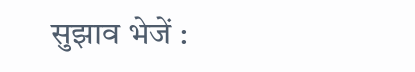सुझाव भेजें :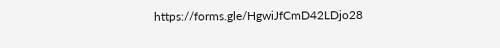https://forms.gle/HgwiJfCmD42LDjo28